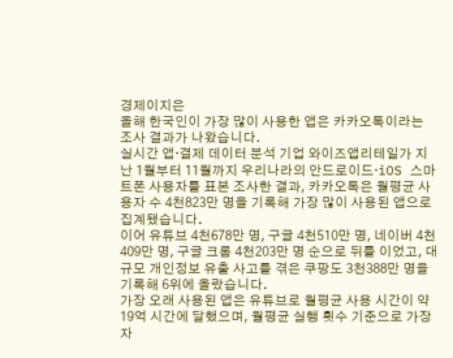경제이지은
올해 한국인이 가장 많이 사용한 앱은 카카오톡이라는 조사 결과가 나왔습니다.
실시간 앱·결제 데이터 분석 기업 와이즈앱리테일가 지난 1월부터 11월까지 우리나라의 안드로이드·iOS 스마트폰 사용자를 표본 조사한 결과, 카카오톡은 월평균 사용자 수 4천823만 명을 기록해 가장 많이 사용된 앱으로 집계됐습니다.
이어 유튜브 4천678만 명, 구글 4천510만 명, 네이버 4천409만 명, 구글 크롬 4천203만 명 순으로 뒤를 이었고, 대규모 개인정보 유출 사고를 겪은 쿠팡도 3천388만 명을 기록해 6위에 올랐습니다.
가장 오래 사용된 앱은 유튜브로 월평균 사용 시간이 약 19억 시간에 달했으며, 월평균 실행 횟수 기준으로 가장 자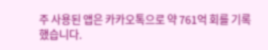주 사용된 앱은 카카오톡으로 약 761억 회를 기록했습니다.